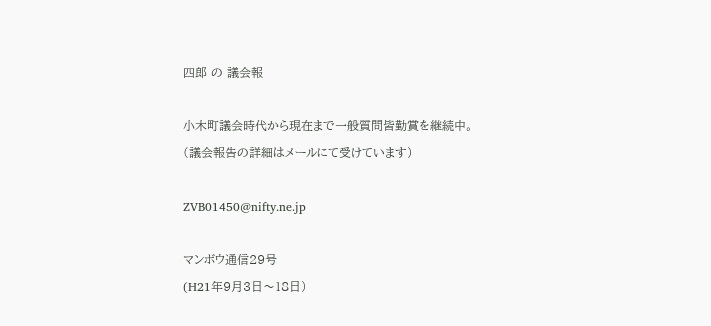四郎 の 議会報

小木町議会時代から現在まで一般質問皆勤賞を継続中。
(議会報告の詳細はメールにて受けています)

ZVB01450@nifty.ne.jp

マンボウ通信29号
(H21年9月3日〜18日)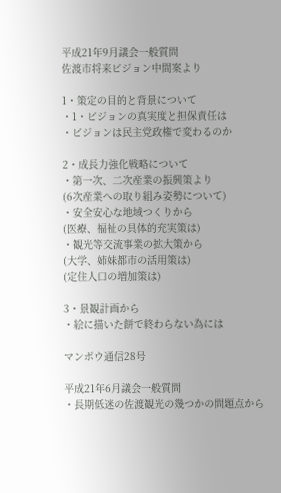平成21年9月議会一般質問
佐渡市将来ビジョン中間案より

1・策定の目的と背景について
・1・ビジョンの真実度と担保責任は
・ビジョンは民主党政権で変わるのか

2・成長力強化戦略について
・第一次、二次産業の振興策より
(6次産業への取り組み姿勢について)
・安全安心な地域つくりから
(医療、福祉の具体的充実策は)
・観光等交流事業の拡大策から
(大学、姉妹都市の活用策は)
(定住人口の増加策は)

3・景観計画から
・絵に描いた餅で終わらない為には

マンボウ通信28号

平成21年6月議会一般質問
・長期低迷の佐渡観光の幾つかの問題点から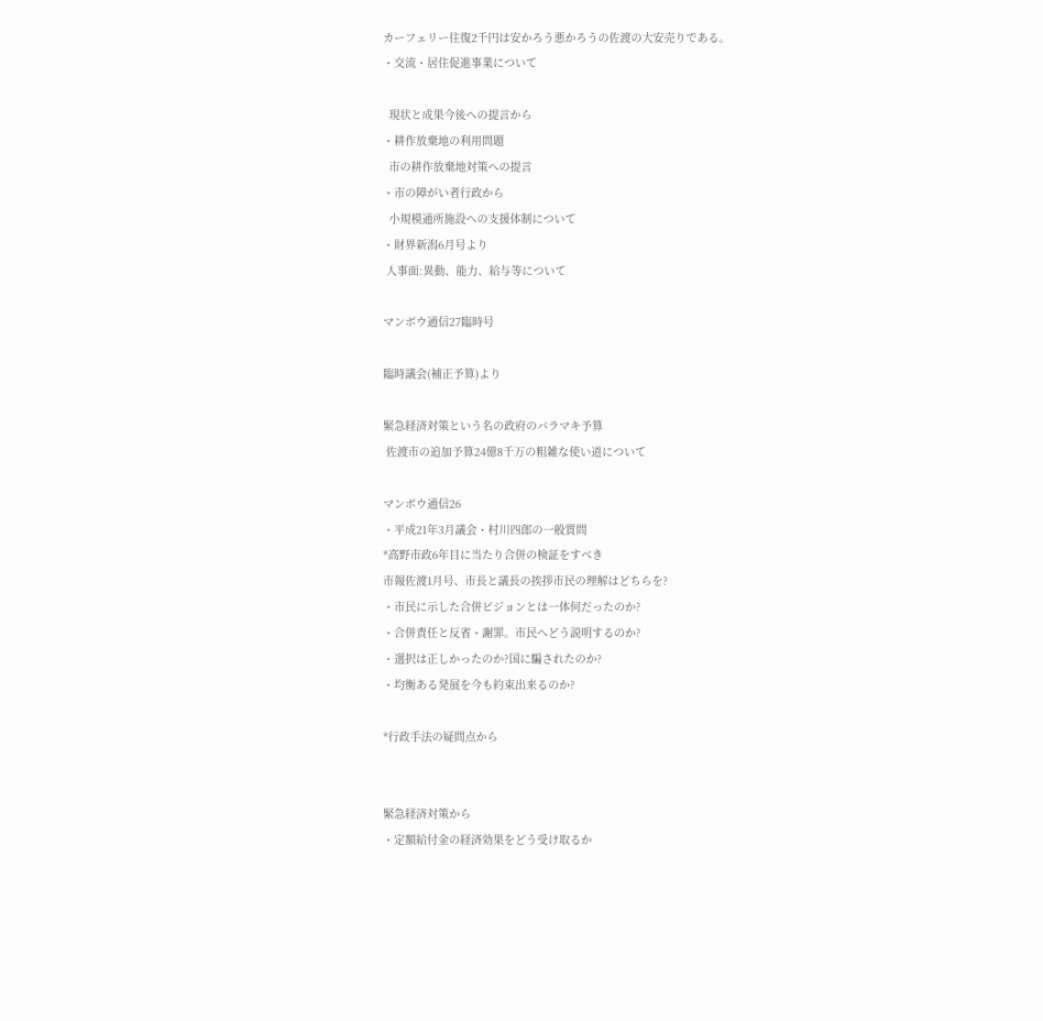カーフェリー往復2千円は安かろう悪かろうの佐渡の大安売りである。
・交流・居住促進事業について

  現状と成果今後への提言から
・耕作放棄地の利用問題
  市の耕作放棄地対策への提言
・市の障がい者行政から
  小規模通所施設への支援体制について
・財界新潟6月号より
 人事面:異動、能力、給与等について

マンボウ通信27臨時号

臨時議会(補正予算)より

緊急経済対策という名の政府のバラマキ予算
 佐渡市の追加予算24億8千万の粗雑な使い道について

マンボウ通信26
・平成21年3月議会・村川四郎の一般質問
*高野市政6年目に当たり合併の検証をすべき
市報佐渡1月号、市長と議長の挨拶市民の理解はどちらを?
・市民に示した合併ビジョンとは一体何だったのか?
・合併責任と反省・謝罪。市民へどう説明するのか?
・選択は正しかったのか?国に騙されたのか?
・均衡ある発展を今も約束出来るのか?

*行政手法の疑問点から


緊急経済対策から
・定額給付金の経済効果をどう受け取るか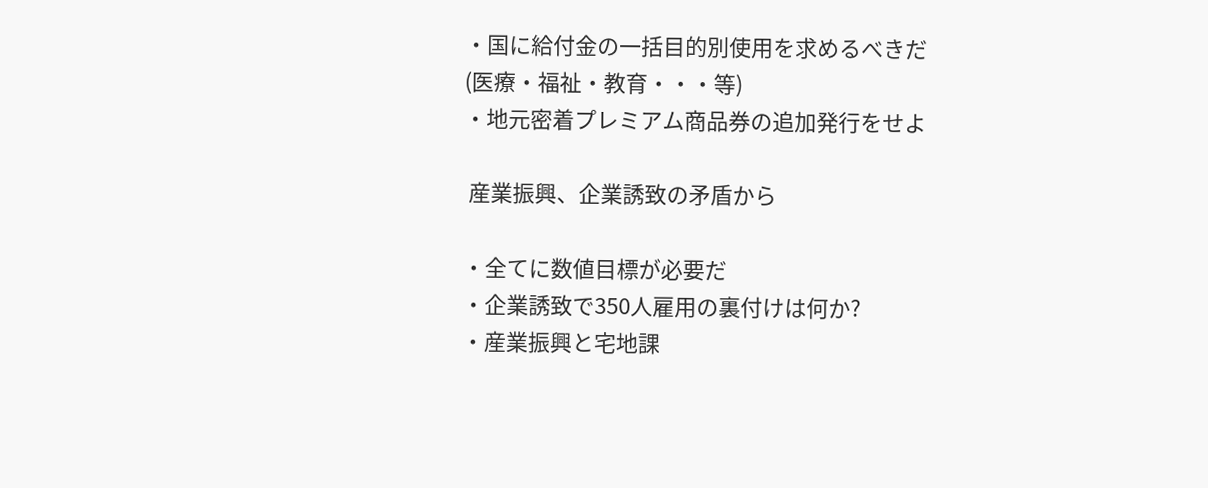・国に給付金の一括目的別使用を求めるべきだ
(医療・福祉・教育・・・等)
・地元密着プレミアム商品券の追加発行をせよ

 産業振興、企業誘致の矛盾から

・全てに数値目標が必要だ
・企業誘致で350人雇用の裏付けは何か?
・産業振興と宅地課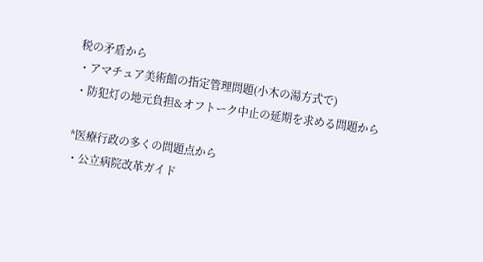税の矛盾から
・アマチュア美術館の指定管理問題(小木の湯方式で)
・防犯灯の地元負担&オフトーク中止の延期を求める問題から

*医療行政の多くの問題点から
・公立病院改革ガイド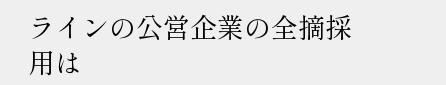ラインの公営企業の全摘採用は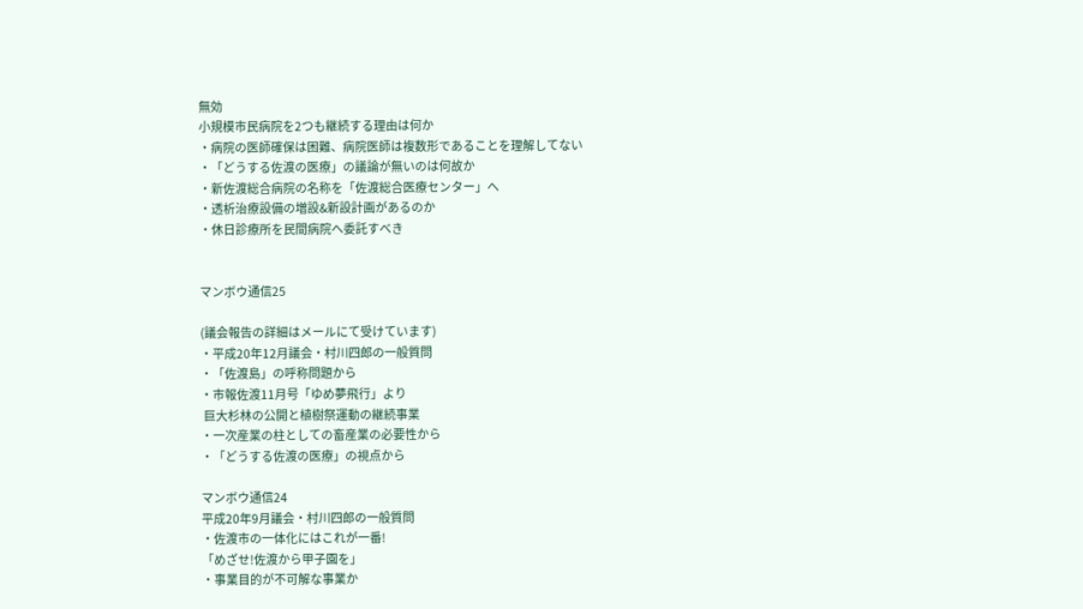無効
小規模市民病院を2つも継続する理由は何か
・病院の医師確保は困難、病院医師は複数形であることを理解してない
・「どうする佐渡の医療」の議論が無いのは何故か
・新佐渡総合病院の名称を「佐渡総合医療センター」へ
・透析治療設備の増設&新設計画があるのか
・休日診療所を民間病院へ委託すべき


マンボウ通信25

(議会報告の詳細はメールにて受けています)
・平成20年12月議会・村川四郎の一般質問
・「佐渡島」の呼称問題から
・市報佐渡11月号「ゆめ夢飛行」より
 巨大杉林の公開と植樹祭運動の継続事業
・一次産業の柱としての畜産業の必要性から
・「どうする佐渡の医療」の視点から

マンボウ通信24
平成20年9月議会・村川四郎の一般質問
・佐渡市の一体化にはこれが一番!
「めざせ!佐渡から甲子園を」
・事業目的が不可解な事業か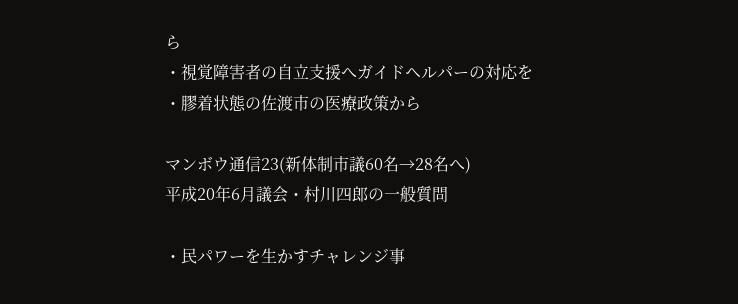ら
・視覚障害者の自立支援へガイドヘルパーの対応を
・膠着状態の佐渡市の医療政策から

マンボウ通信23(新体制市議60名→28名へ)
平成20年6月議会・村川四郎の一般質問

・民パワーを生かすチャレンジ事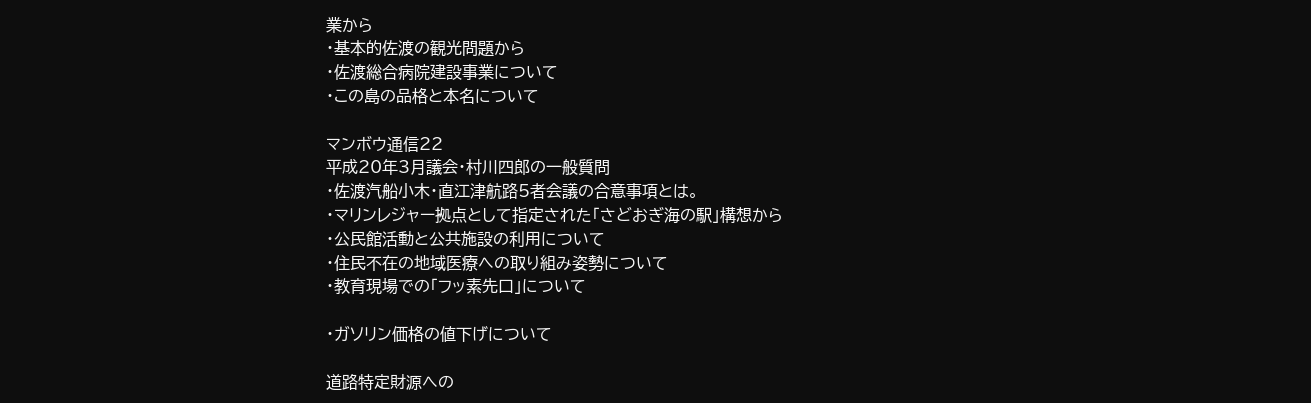業から
・基本的佐渡の観光問題から
・佐渡総合病院建設事業について
・この島の品格と本名について

マンボウ通信22
平成20年3月議会・村川四郎の一般質問
・佐渡汽船小木・直江津航路5者会議の合意事項とは。
・マリンレジャー拠点として指定された「さどおぎ海の駅」構想から
・公民館活動と公共施設の利用について
・住民不在の地域医療への取り組み姿勢について
・教育現場での「フッ素先口」について

・ガソリン価格の値下げについて

道路特定財源への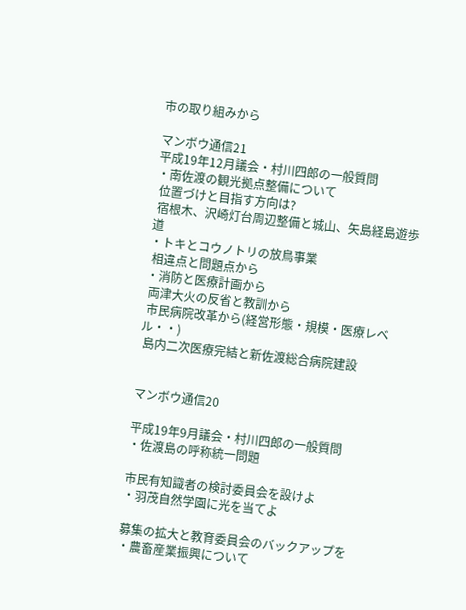市の取り組みから

マンボウ通信21
平成19年12月議会・村川四郎の一般質問
・南佐渡の観光拠点整備について
 位置づけと目指す方向は?
 宿根木、沢崎灯台周辺整備と城山、矢島経島遊歩道
・トキとコウノトリの放鳥事業
 相違点と問題点から
・消防と医療計画から
 両津大火の反省と教訓から
 市民病院改革から(経営形態・規模・医療レベル・・)
 島内二次医療完結と新佐渡総合病院建設


マンボウ通信20

平成19年9月議会・村川四郎の一般質問
・佐渡島の呼称統一問題

市民有知識者の検討委員会を設けよ
・羽茂自然学園に光を当てよ

募集の拡大と教育委員会のバックアップを
・農畜産業振興について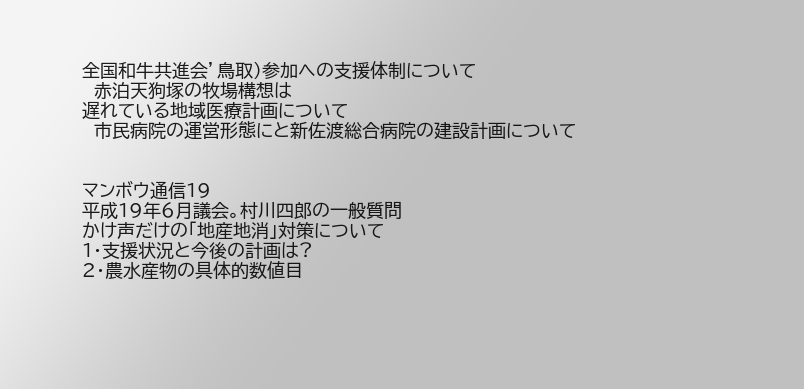全国和牛共進会’鳥取)参加への支援体制について
  赤泊天狗塚の牧場構想は
遅れている地域医療計画について
  市民病院の運営形態にと新佐渡総合病院の建設計画について


マンボウ通信19
平成19年6月議会。村川四郎の一般質問
かけ声だけの「地産地消」対策について
1・支援状況と今後の計画は?
2・農水産物の具体的数値目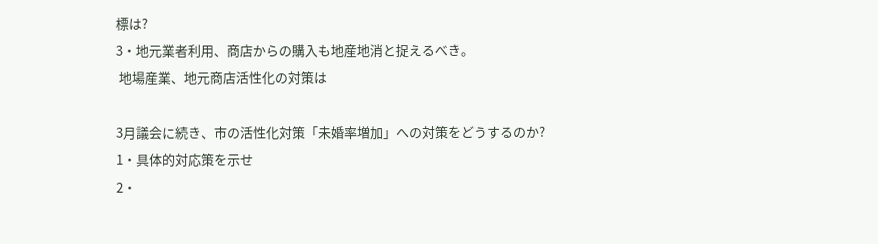標は?
3・地元業者利用、商店からの購入も地産地消と捉えるべき。
 地場産業、地元商店活性化の対策は

3月議会に続き、市の活性化対策「未婚率増加」への対策をどうするのか?
1・具体的対応策を示せ
2・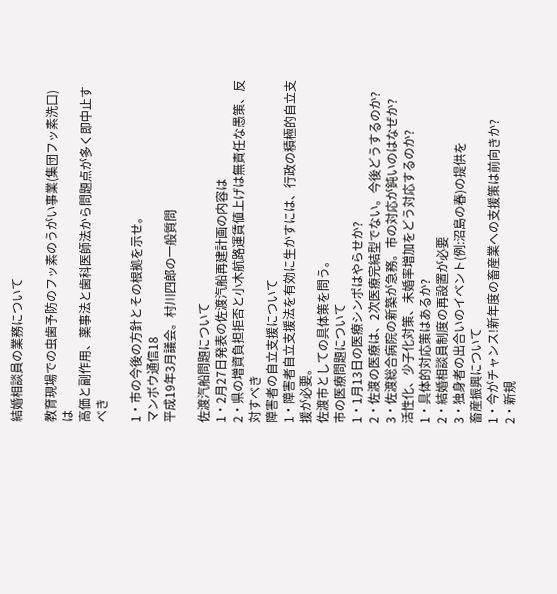結婚相談員の業務について

教育現場での虫歯予防のフッ素のうがい事業(集団フッ素洗口)は
高価と副作用、薬事法と歯科医師法から問題点が多く即中止すべき

1・市の今後の方針とその根拠を示せ。
マンボウ通信18
平成19年3月議会。村川四郎の一般質問

佐渡汽船問題について
1・2月27日発表の佐渡汽船再建計画の内容は
2・県の増資負担拒否と小木航路運賃値上げは無責任な愚策、反対すべき
障害者の自立支援について
1・障害者自立支援法を有効に生かすには、行政の積極的自立支援が必要。
佐渡市としての具体策を問う。
市の医療問題について
1・1月13日の医療シンポはやらせか?
2・佐渡の医療は、2次医療完結型でない。今後どうするのか?
3・佐渡総合病院の新築が急務。市の対応が鈍いのはなぜか?
活性化、少子化対策、未婚率増加をどう対応するのか?
1・具体的対応策はあるか?
2・結婚相談員制度の再設置が必要
3・独身者の出合いのイベント(例:沼島の春)の提供を
畜産振興について
1・今がチャンス!新年度の畜産業への支援策は前向きか?
2・新規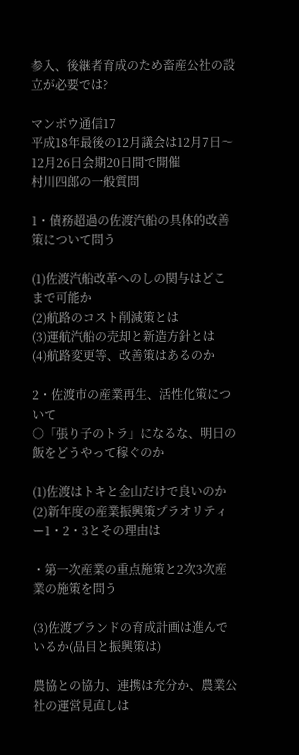参入、後継者育成のため畜産公社の設立が必要では?

マンボウ通信17
平成18年最後の12月議会は12月7日〜12月26日会期20日間で開催
村川四郎の一般質問

1・債務超過の佐渡汽船の具体的改善策について問う

(1)佐渡汽船改革へのしの関与はどこまで可能か
(2)航路のコスト削減策とは
(3)運航汽船の売却と新造方針とは
(4)航路変更等、改善策はあるのか

2・佐渡市の産業再生、活性化策について
○「張り子のトラ」になるな、明日の飯をどうやって稼ぐのか

(1)佐渡はトキと金山だけで良いのか
(2)新年度の産業振興策プラオリティー1・2・3とその理由は

・第一次産業の重点施策と2次3次産業の施策を問う

(3)佐渡ブランドの育成計画は進んでいるか(品目と振興策は)

農協との協力、連携は充分か、農業公社の運営見直しは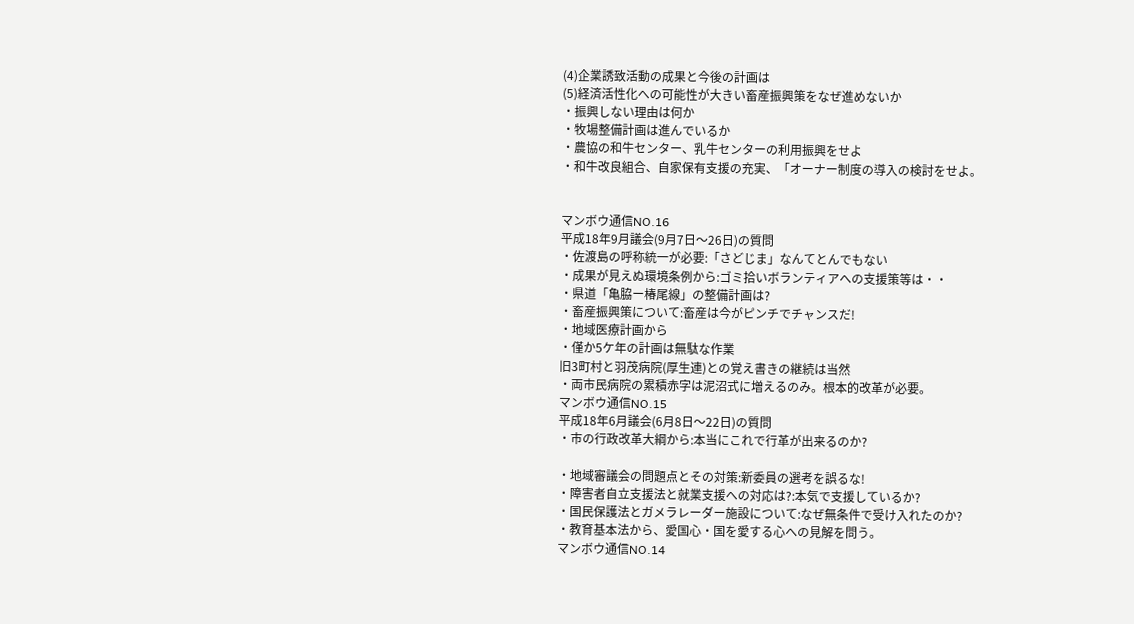(4)企業誘致活動の成果と今後の計画は
(5)経済活性化への可能性が大きい畜産振興策をなぜ進めないか
・振興しない理由は何か
・牧場整備計画は進んでいるか
・農協の和牛センター、乳牛センターの利用振興をせよ
・和牛改良組合、自家保有支援の充実、「オーナー制度の導入の検討をせよ。


マンボウ通信NO.16
平成18年9月議会(9月7日〜26日)の質問
・佐渡島の呼称統一が必要:「さどじま」なんてとんでもない
・成果が見えぬ環境条例から:ゴミ拾いボランティアへの支援策等は・・
・県道「亀脇ー椿尾線」の整備計画は?
・畜産振興策について:畜産は今がピンチでチャンスだ!
・地域医療計画から
・僅か5ケ年の計画は無駄な作業
旧3町村と羽茂病院(厚生連)との覚え書きの継続は当然
・両市民病院の累積赤字は泥沼式に増えるのみ。根本的改革が必要。
マンボウ通信NO.15
平成18年6月議会(6月8日〜22日)の質問
・市の行政改革大綱から:本当にこれで行革が出来るのか?

・地域審議会の問題点とその対策:新委員の選考を誤るな!
・障害者自立支援法と就業支援への対応は?:本気で支援しているか?
・国民保護法とガメラレーダー施設について:なぜ無条件で受け入れたのか?
・教育基本法から、愛国心・国を愛する心への見解を問う。
マンボウ通信NO.14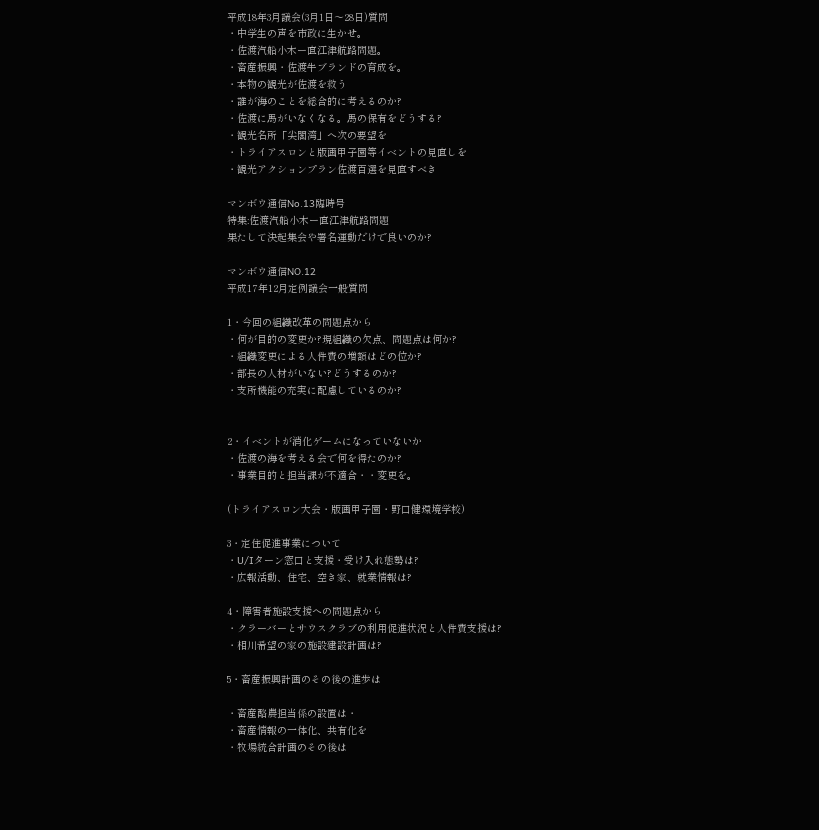平成18年3月議会(3月1日〜28日)質問
・中学生の声を市政に生かせ。
・佐渡汽船小木ー直江津航路問題。
・畜産振興・佐渡牛ブランドの育成を。
・本物の観光が佐渡を救う
・誰が海のことを総合的に考えるのか?
・佐渡に馬がいなくなる。馬の保有をどうする?
・観光名所「尖閣湾」へ次の要望を
・トライアスロンと版画甲子園等イベントの見直しを
・観光アクションプラン佐渡百選を見直すべき

マンボウ通信No.13臨時号
特集:佐渡汽船小木ー直江津航路問題
果たして決起集会や署名運動だけで良いのか?

マンボウ通信NO.12
平成17年12月定例議会一般質問

1・今回の組織改革の問題点から
・何が目的の変更か?現組織の欠点、問題点は何か?
・組織変更による人件費の増額はどの位か?
・部長の人材がいない?どうするのか?
・支所機能の充実に配慮しているのか?


2・イベントが消化ゲームになっていないか
・佐渡の海を考える会で何を得たのか?
・事業目的と担当課が不適合・・変更を。

(トライアスロン大会・版画甲子園・野口健環境学校)

3・定住促進事業について
・U/Iターン窓口と支援・受け入れ態勢は?
・広報活動、住宅、空き家、就業情報は?

4・障害者施設支援への問題点から
・クラーバーとサウスクラブの利用促進状況と人件費支援は?
・相川希望の家の施設建設計画は?

5・畜産振興計画のその後の進歩は

・畜産酪農担当係の設置は・
・畜産情報の一体化、共有化を
・牧場統合計画のその後は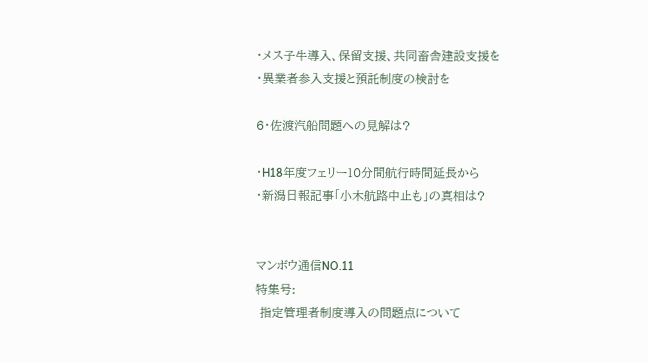・メス子牛導入、保留支援、共同畜舎建設支援を
・異業者参入支援と預託制度の検討を

6・佐渡汽船問題への見解は?

・H18年度フェリー10分間航行時間延長から
・新潟日報記事「小木航路中止も」の真相は?


マンボウ通信NO.11
特集号:
 指定管理者制度導入の問題点について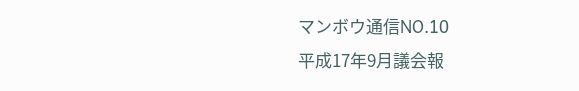マンボウ通信NO.10
平成17年9月議会報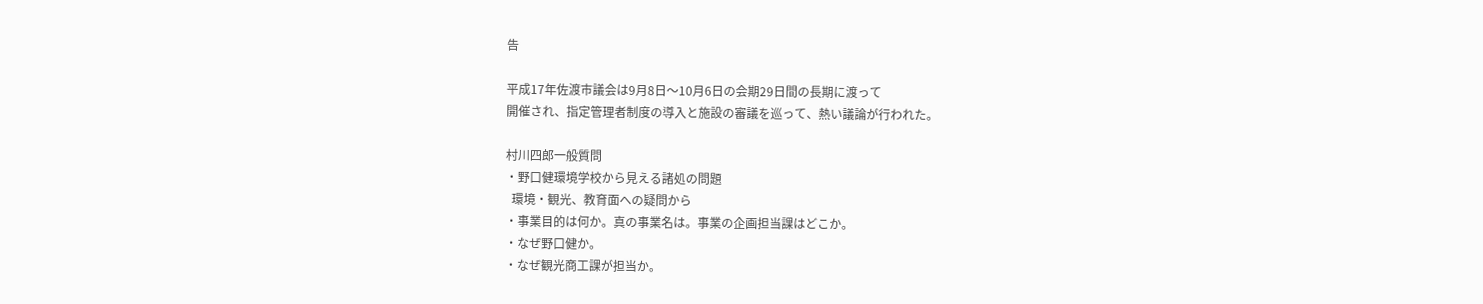告

平成17年佐渡市議会は9月8日〜10月6日の会期29日間の長期に渡って
開催され、指定管理者制度の導入と施設の審議を巡って、熱い議論が行われた。

村川四郎一般質問
・野口健環境学校から見える諸処の問題
  環境・観光、教育面への疑問から
・事業目的は何か。真の事業名は。事業の企画担当課はどこか。
・なぜ野口健か。
・なぜ観光商工課が担当か。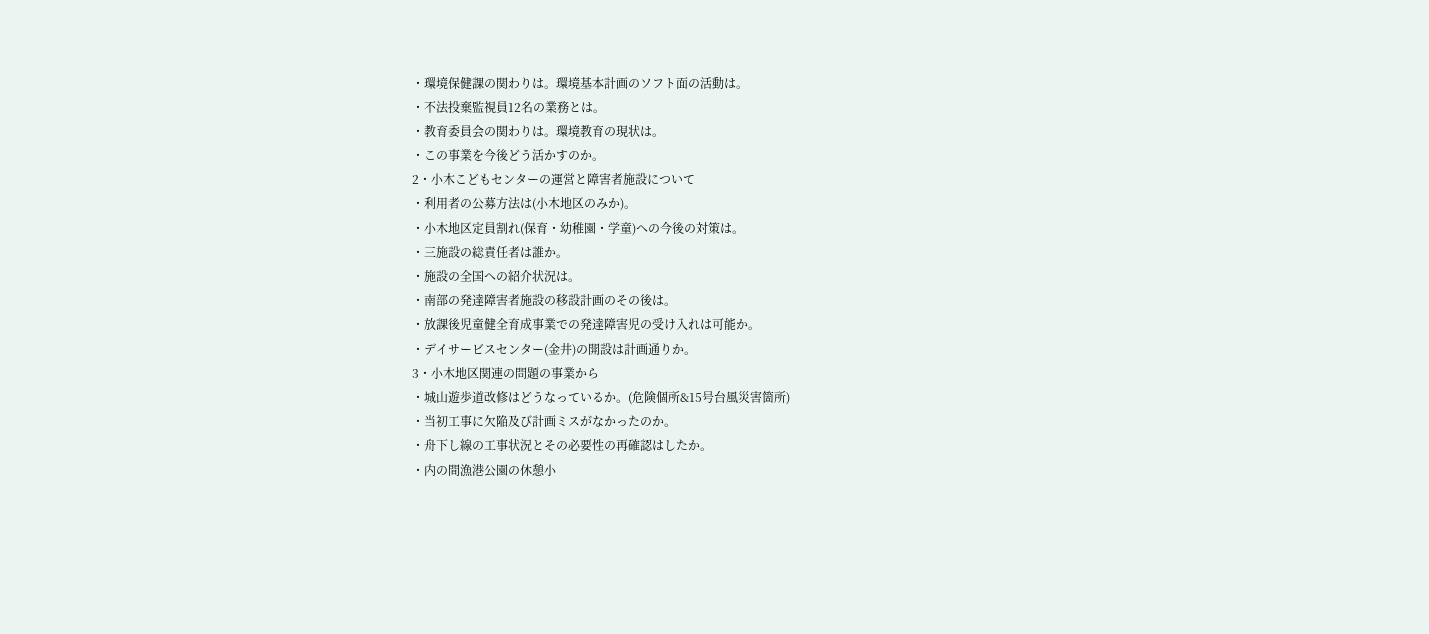・環境保健課の関わりは。環境基本計画のソフト面の活動は。
・不法投棄監視員12名の業務とは。
・教育委員会の関わりは。環境教育の現状は。
・この事業を今後どう活かすのか。
2・小木こどもセンターの運営と障害者施設について
・利用者の公募方法は(小木地区のみか)。
・小木地区定員割れ(保育・幼稚園・学童)への今後の対策は。
・三施設の総責任者は誰か。
・施設の全国への紹介状況は。
・南部の発達障害者施設の移設計画のその後は。
・放課後児童健全育成事業での発達障害児の受け入れは可能か。
・デイサービスセンター(金井)の開設は計画通りか。
3・小木地区関連の問題の事業から
・城山遊歩道改修はどうなっているか。(危険個所&15号台風災害箇所)
・当初工事に欠陥及び計画ミスがなかったのか。
・舟下し線の工事状況とその必要性の再確認はしたか。
・内の間漁港公園の休憩小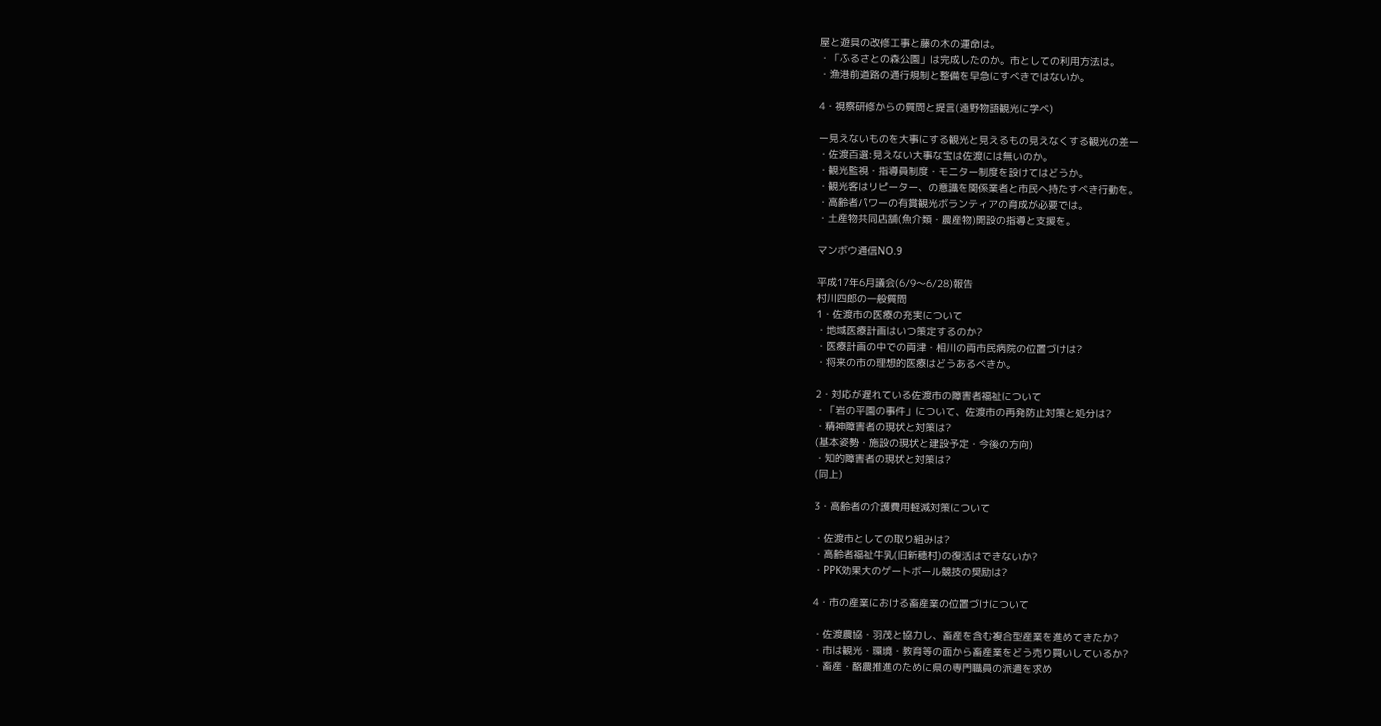屋と遊具の改修工事と藤の木の運命は。
・「ふるさとの森公園」は完成したのか。市としての利用方法は。
・漁港前道路の通行規制と整備を早急にすべきではないか。

4・視察研修からの質問と提言(遠野物語観光に学べ)

ー見えないものを大事にする観光と見えるもの見えなくする観光の差ー
・佐渡百選:見えない大事な宝は佐渡には無いのか。
・観光監視・指導員制度・モニター制度を設けてはどうか。
・観光客はリピーター、の意識を関係業者と市民へ持たすべき行動を。
・高齢者パワーの有賞観光ボランティアの育成が必要では。
・土産物共同店舗(魚介類・農産物)開設の指導と支援を。

マンボウ通信NO.9

平成17年6月議会(6/9〜6/28)報告
村川四郎の一般質問
1・佐渡市の医療の充実について
・地域医療計画はいつ策定するのか?
・医療計画の中での両津・相川の両市民病院の位置づけは?
・将来の市の理想的医療はどうあるべきか。

2・対応が遅れている佐渡市の障害者福祉について
・「岩の平園の事件」について、佐渡市の再発防止対策と処分は?
・精神障害者の現状と対策は?
(基本姿勢・施設の現状と建設予定・今後の方向)
・知的障害者の現状と対策は?
(同上)

3・高齢者の介護費用軽減対策について

・佐渡市としての取り組みは?
・高齢者福祉牛乳(旧新穂村)の復活はできないか?
・PPK効果大のゲートボール競技の奨励は?

4・市の産業における畜産業の位置づけについて

・佐渡農協・羽茂と協力し、畜産を含む複合型産業を進めてきたか?
・市は観光・環境・教育等の面から畜産業をどう売り買いしているか?
・畜産・酪農推進のために県の専門職員の派遣を求め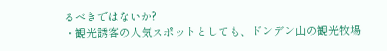るべきではないか?
・観光誘客の人気スポットとしても、ドンデン山の観光牧場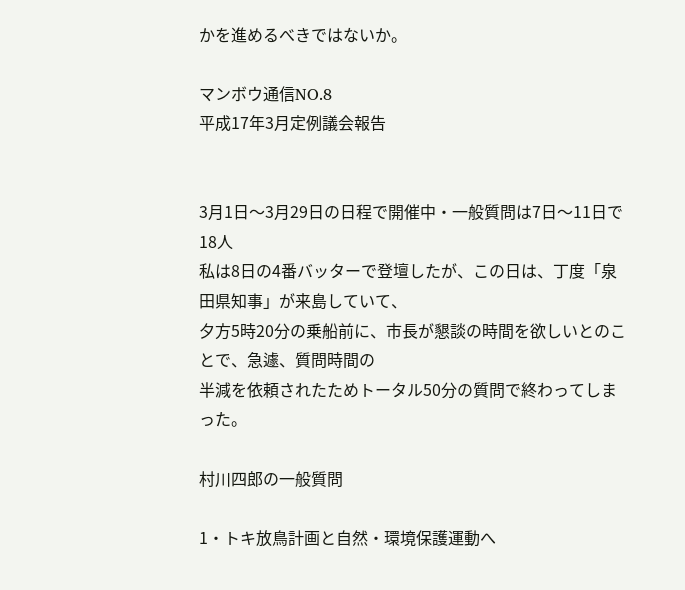かを進めるべきではないか。

マンボウ通信NO.8
平成17年3月定例議会報告


3月1日〜3月29日の日程で開催中・一般質問は7日〜11日で18人
私は8日の4番バッターで登壇したが、この日は、丁度「泉田県知事」が来島していて、
夕方5時20分の乗船前に、市長が懇談の時間を欲しいとのことで、急遽、質問時間の
半減を依頼されたためトータル50分の質問で終わってしまった。

村川四郎の一般質問

1・トキ放鳥計画と自然・環境保護運動へ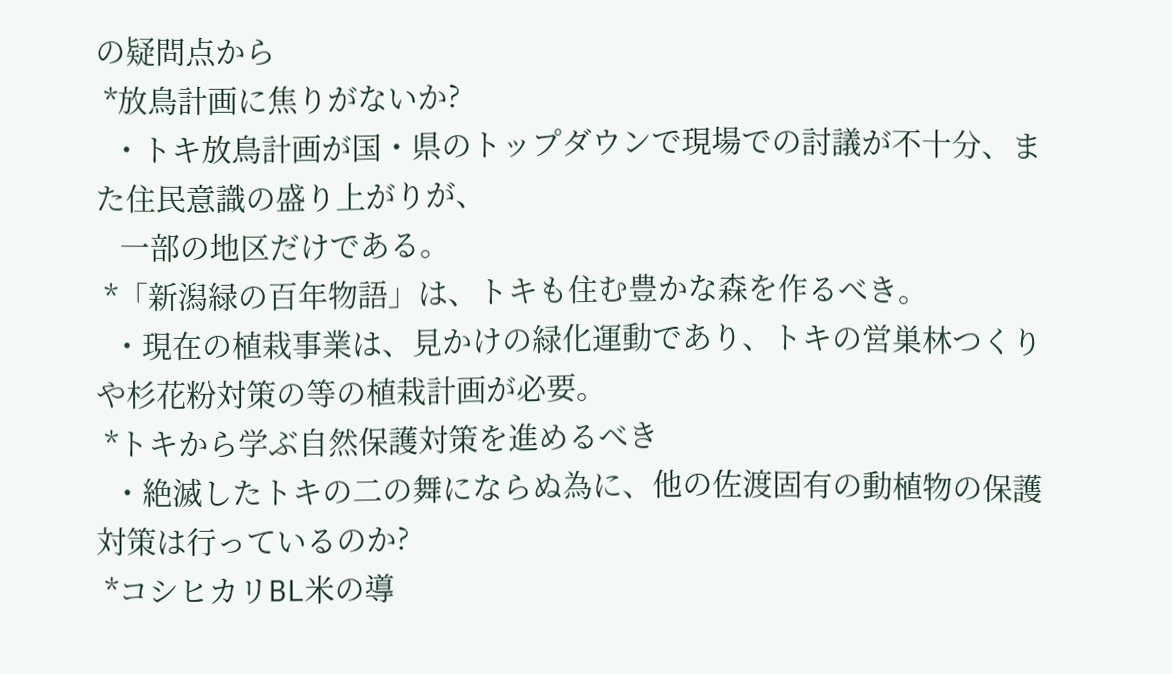の疑問点から
 *放鳥計画に焦りがないか?
  ・トキ放鳥計画が国・県のトップダウンで現場での討議が不十分、また住民意識の盛り上がりが、
   一部の地区だけである。
 *「新潟緑の百年物語」は、トキも住む豊かな森を作るべき。
  ・現在の植栽事業は、見かけの緑化運動であり、トキの営巣林つくりや杉花粉対策の等の植栽計画が必要。
 *トキから学ぶ自然保護対策を進めるべき
  ・絶滅したトキの二の舞にならぬ為に、他の佐渡固有の動植物の保護対策は行っているのか?
 *コシヒカリBL米の導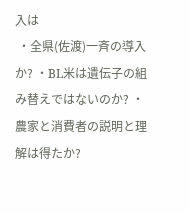入は
 ・全県(佐渡)一斉の導入か? ・BL米は遺伝子の組み替えではないのか? ・農家と消費者の説明と理解は得たか?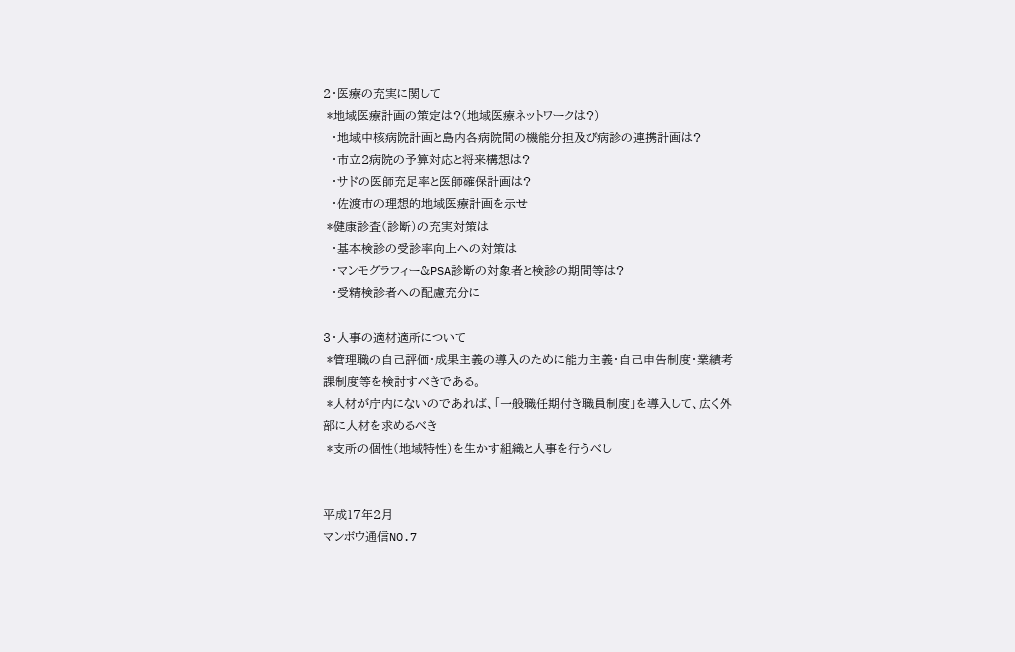2・医療の充実に関して
 *地域医療計画の策定は?(地域医療ネットワークは?)
  ・地域中核病院計画と島内各病院間の機能分担及び病診の連携計画は?
  ・市立2病院の予算対応と将来構想は?
  ・サドの医師充足率と医師確保計画は?
  ・佐渡市の理想的地域医療計画を示せ
 *健康診査(診断)の充実対策は
  ・基本検診の受診率向上への対策は
  ・マンモグラフィー&PSA診断の対象者と検診の期間等は?
  ・受精検診者への配慮充分に

3・人事の適材適所について
 *管理職の自己評価・成果主義の導入のために能力主義・自己申告制度・業績考課制度等を検討すべきである。
 *人材が庁内にないのであれば、「一般職任期付き職員制度」を導入して、広く外部に人材を求めるべき
 *支所の個性(地域特性)を生かす組織と人事を行うべし


平成17年2月
マンボウ通信NO.7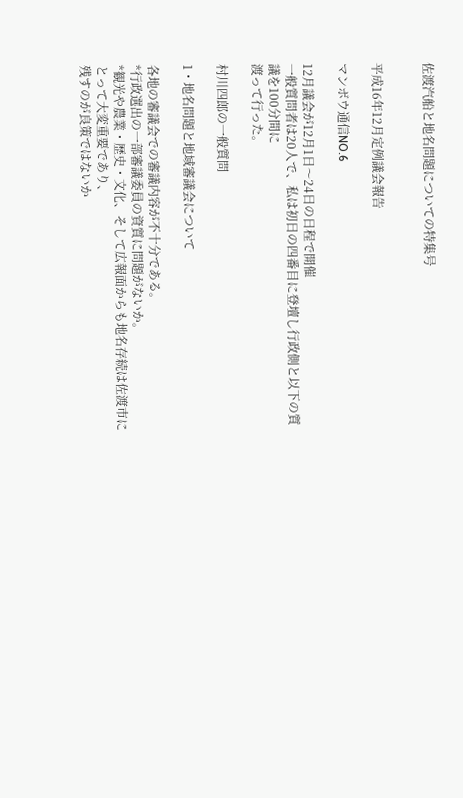佐渡汽船と地名問題についての特集号


平成16年12月定例議会報告

マンボウ通信NO.6

12月議会が12月1日〜24日の日程で開催
一般質問者は20人で、私は初日の四番目に登壇し行政側と以下の質議を100分間に
渡って行った。

村川四郎の一般質問

1・地名問題と地域審議会について

各地の審議会での審議内容が不十分である。
*行政選出の一部審議委員の資質に問題がないか。
*観光や農業・歴史・文化、そして広報面からも地名存続は佐渡市にとって大変重要であり、
残すのが良策ではないか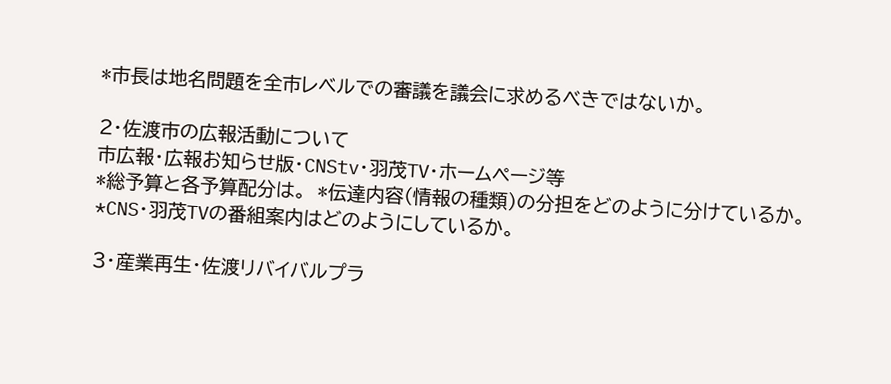*市長は地名問題を全市レベルでの審議を議会に求めるべきではないか。

2・佐渡市の広報活動について
市広報・広報お知らせ版・CNStv・羽茂TV・ホームページ等
*総予算と各予算配分は。  *伝達内容(情報の種類)の分担をどのように分けているか。
*CNS・羽茂TVの番組案内はどのようにしているか。

3・産業再生・佐渡リバイバルプラ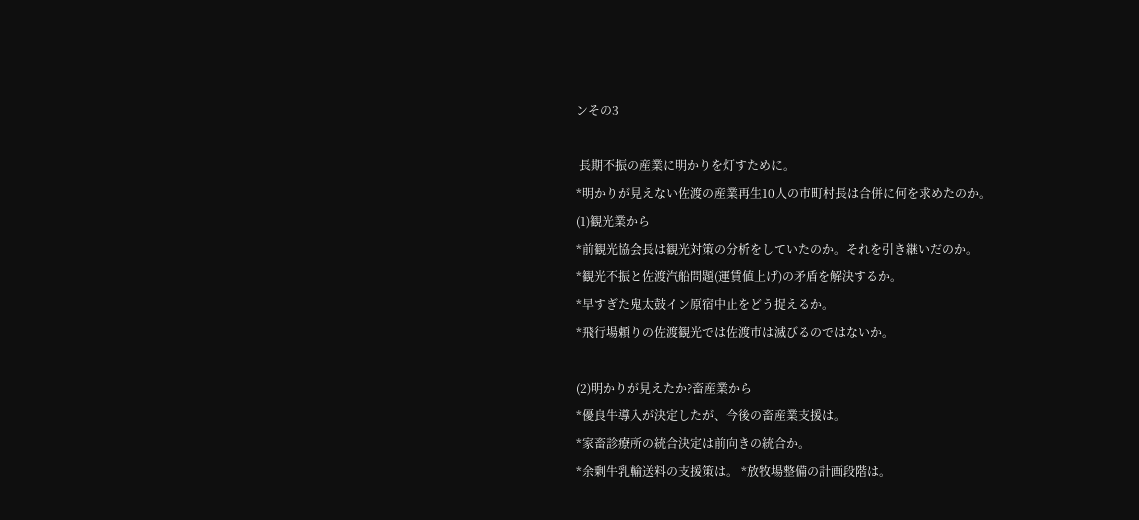ンその3

 長期不振の産業に明かりを灯すために。
*明かりが見えない佐渡の産業再生10人の市町村長は合併に何を求めたのか。
(1)観光業から
*前観光協会長は観光対策の分析をしていたのか。それを引き継いだのか。
*観光不振と佐渡汽船問題(運賃値上げ)の矛盾を解決するか。
*早すぎた鬼太鼓イン原宿中止をどう捉えるか。
*飛行場頼りの佐渡観光では佐渡市は滅びるのではないか。

(2)明かりが見えたか?畜産業から
*優良牛導入が決定したが、今後の畜産業支援は。
*家畜診療所の統合決定は前向きの統合か。
*余剰牛乳輸送料の支援策は。 *放牧場整備の計画段階は。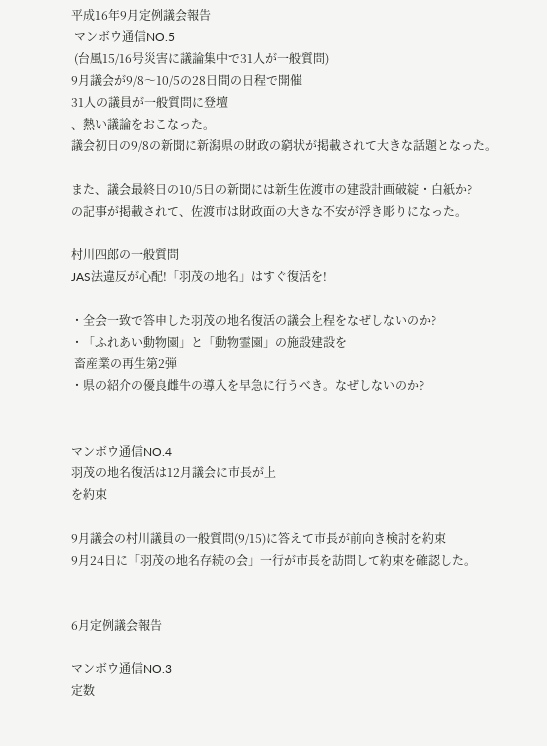平成16年9月定例議会報告
 マンボウ通信NO.5
 (台風15/16号災害に議論集中で31人が一般質問)
9月議会が9/8〜10/5の28日間の日程で開催
31人の議員が一般質問に登壇
、熱い議論をおこなった。
議会初日の9/8の新聞に新潟県の財政の窮状が掲載されて大きな話題となった。

また、議会最終日の10/5日の新聞には新生佐渡市の建設計画破綻・白紙か?
の記事が掲載されて、佐渡市は財政面の大きな不安が浮き彫りになった。

村川四郎の一般質問
JAS法違反が心配!「羽茂の地名」はすぐ復活を!

・全会一致で答申した羽茂の地名復活の議会上程をなぜしないのか?
・「ふれあい動物園」と「動物霊園」の施設建設を
 畜産業の再生第2弾
・県の紹介の優良雌牛の導入を早急に行うべき。なぜしないのか?


マンボウ通信NO.4
羽茂の地名復活は12月議会に市長が上
を約束

9月議会の村川議員の一般質問(9/15)に答えて市長が前向き検討を約束
9月24日に「羽茂の地名存続の会」一行が市長を訪問して約束を確認した。


6月定例議会報告

マンボウ通信NO.3
定数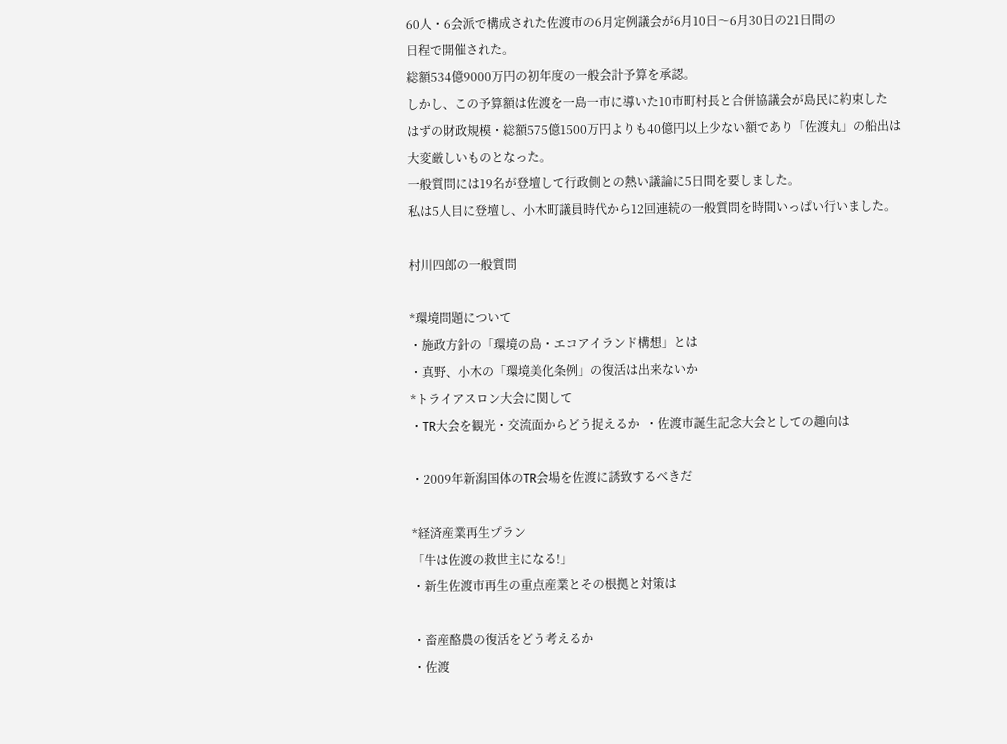60人・6会派で構成された佐渡市の6月定例議会が6月10日〜6月30日の21日間の
日程で開催された。
総額534億9000万円の初年度の一般会計予算を承認。
しかし、この予算額は佐渡を一島一市に導いた10市町村長と合併協議会が島民に約束した
はずの財政規模・総額575億1500万円よりも40億円以上少ない額であり「佐渡丸」の船出は
大変厳しいものとなった。
一般質問には19名が登壇して行政側との熱い議論に5日間を要しました。
私は5人目に登壇し、小木町議員時代から12回連続の一般質問を時間いっぱい行いました。

村川四郎の一般質問

*環境問題について
・施政方針の「環境の島・エコアイランド構想」とは
・真野、小木の「環境美化条例」の復活は出来ないか
*トライアスロン大会に関して
・TR大会を観光・交流面からどう捉えるか  ・佐渡市誕生記念大会としての趣向は

・2009年新潟国体のTR会場を佐渡に誘致するべきだ

*経済産業再生プラン
「牛は佐渡の救世主になる!」
・新生佐渡市再生の重点産業とその根拠と対策は

・畜産酪農の復活をどう考えるか
・佐渡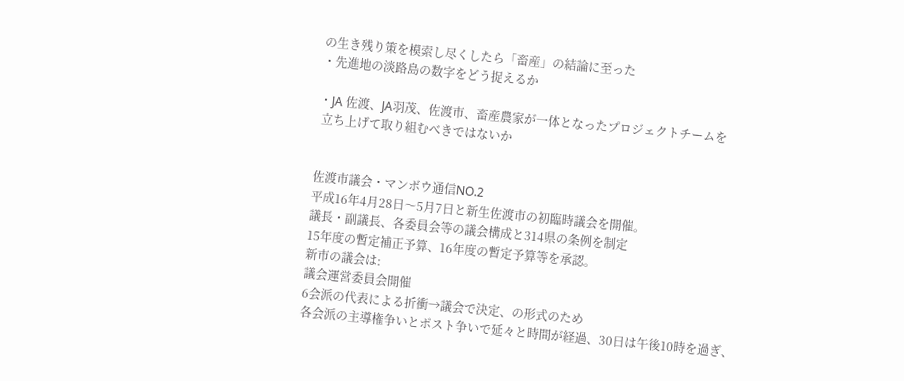の生き残り策を模索し尽くしたら「畜産」の結論に至った
・先進地の淡路島の数字をどう捉えるか

・JA 佐渡、JA羽茂、佐渡市、畜産農家が一体となったプロジェクトチームを
 立ち上げて取り組むべきではないか


佐渡市議会・マンボウ通信NO.2
平成16年4月28日〜5月7日と新生佐渡市の初臨時議会を開催。
議長・副議長、各委員会等の議会構成と314県の条例を制定
15年度の暫定補正予算、16年度の暫定予算等を承認。
新市の議会は:
議会運営委員会開催
6会派の代表による折衝→議会で決定、の形式のため
各会派の主導権争いとポスト争いで延々と時間が経過、30日は午後10時を過ぎ、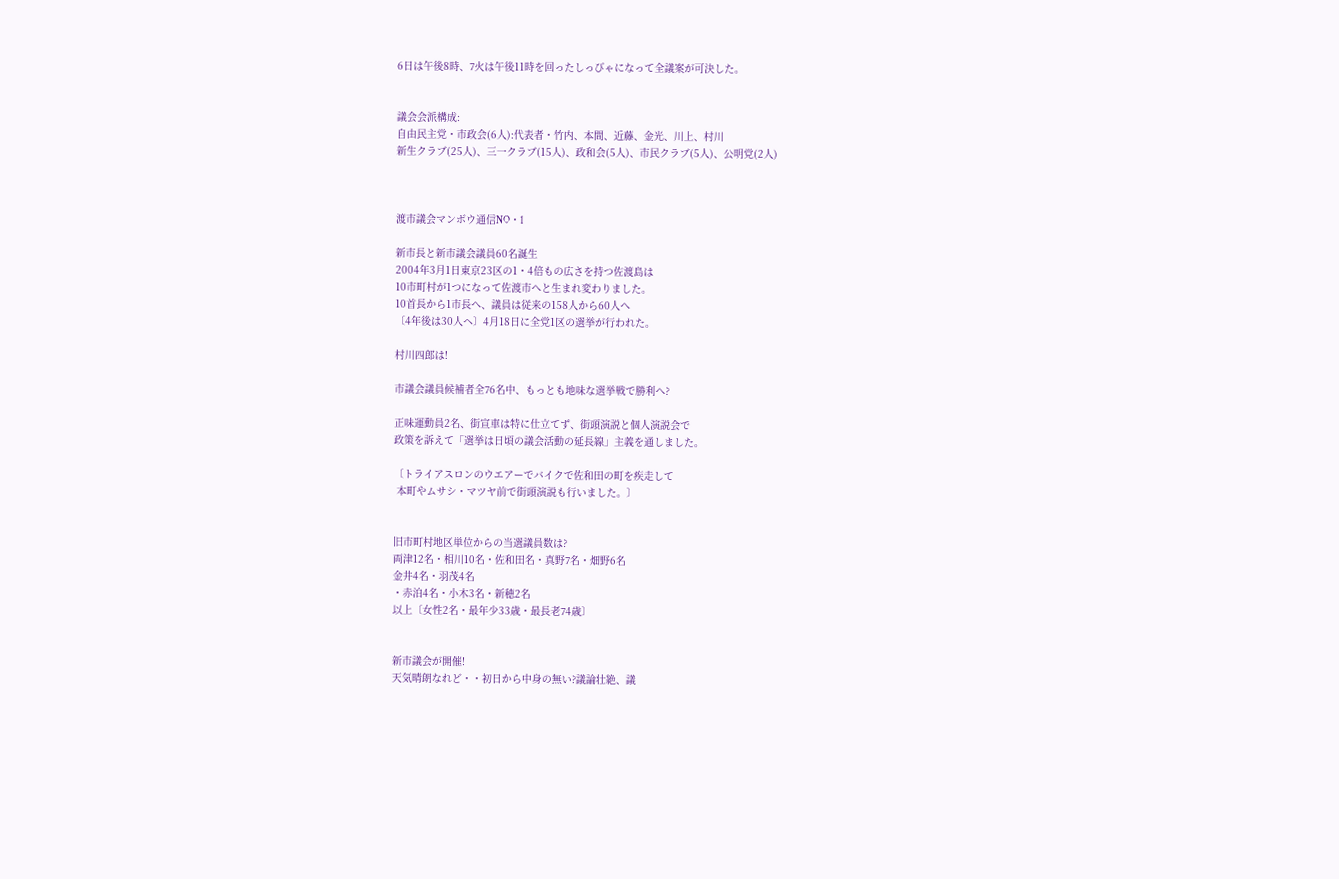6日は午後8時、7火は午後11時を回ったしっびゃになって全議案が可決した。


議会会派構成:
自由民主党・市政会(6人):代表者・竹内、本間、近藤、金光、川上、村川
新生クラブ(25人)、三一クラブ(15人)、政和会(5人)、市民クラブ(5人)、公明党(2人)



渡市議会マンボウ通信NO・1

新市長と新市議会議員60名誕生
2004年3月1日東京23区の1・4倍もの広さを持つ佐渡島は
10市町村が1つになって佐渡市へと生まれ変わりました。
10首長から1市長へ、議員は従来の158人から60人へ
〔4年後は30人ヘ〕4月18日に全党1区の選挙が行われた。

村川四郎は!

市議会議員候補者全76名中、もっとも地味な選挙戦で勝利へ?

正味運動員2名、街宣車は特に仕立てず、街頭演説と個人演説会で
政策を訴えて「選挙は日頃の議会活動の延長線」主義を通しました。

〔トライアスロンのウエアーでバイクで佐和田の町を疾走して
 本町やムサシ・マツヤ前で街頭演説も行いました。〕


旧市町村地区単位からの当選議員数は?
両津12名・相川10名・佐和田名・真野7名・畑野6名
金井4名・羽茂4名
・赤泊4名・小木3名・新穂2名
以上〔女性2名・最年少33歳・最長老74歳〕


新市議会が開催!
天気晴朗なれど・・初日から中身の無い?議論壮絶、議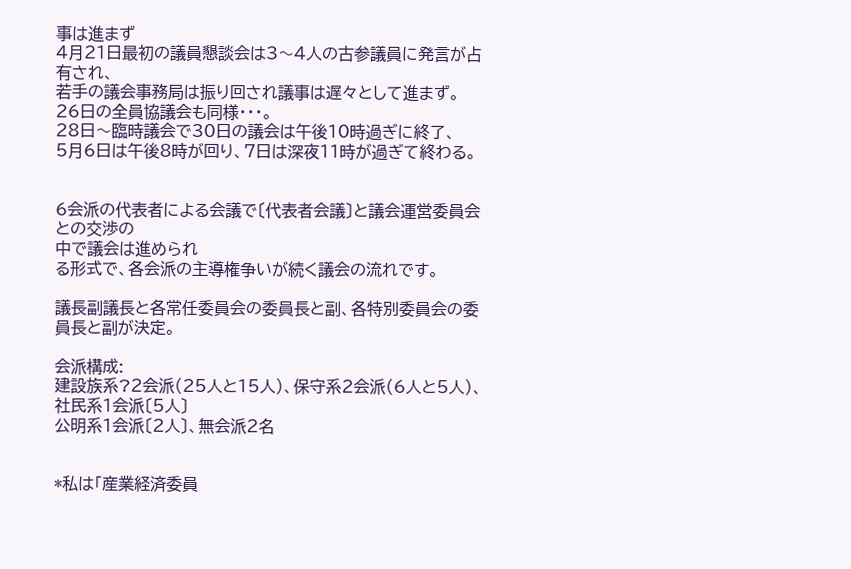事は進まず
4月21日最初の議員懇談会は3〜4人の古参議員に発言が占有され、
若手の議会事務局は振り回され議事は遅々として進まず。
26日の全員協議会も同様・・・。
28日〜臨時議会で30日の議会は午後10時過ぎに終了、
5月6日は午後8時が回り、7日は深夜11時が過ぎて終わる。


6会派の代表者による会議で〔代表者会議〕と議会運営委員会との交渉の
中で議会は進められ
る形式で、各会派の主導権争いが続く議会の流れです。

議長副議長と各常任委員会の委員長と副、各特別委員会の委員長と副が決定。

会派構成:
建設族系?2会派(25人と15人)、保守系2会派(6人と5人)、社民系1会派〔5人〕
公明系1会派〔2人〕、無会派2名


*私は「産業経済委員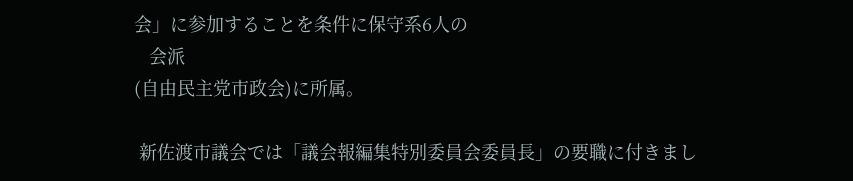会」に参加することを条件に保守系6人の
   会派
(自由民主党市政会)に所属。

 新佐渡市議会では「議会報編集特別委員会委員長」の要職に付きまし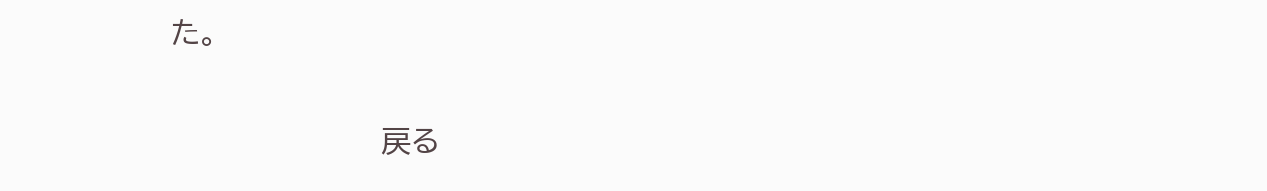た。


                     戻る